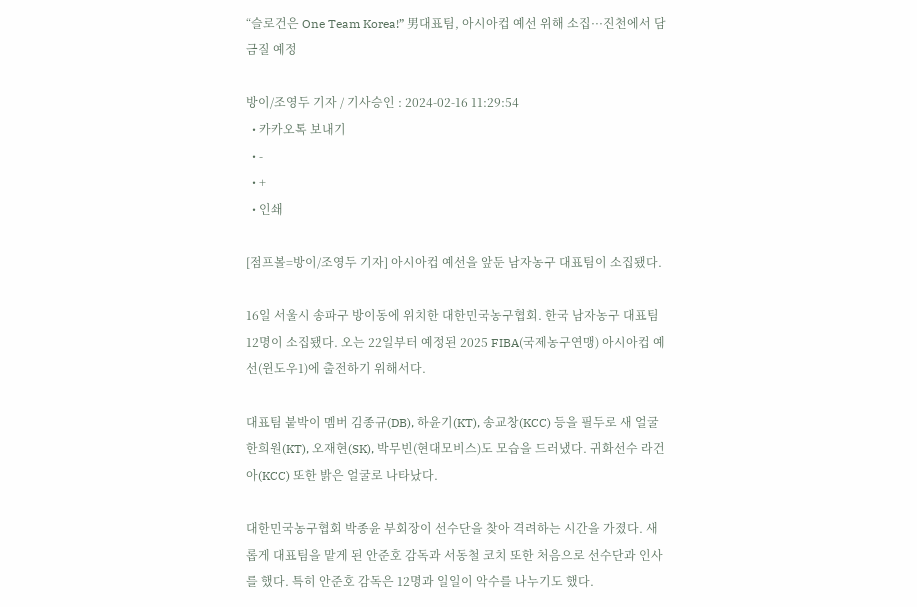“슬로건은 One Team Korea!” 男대표팀, 아시아컵 예선 위해 소집···진천에서 담금질 예정

방이/조영두 기자 / 기사승인 : 2024-02-16 11:29:54
  • 카카오톡 보내기
  • -
  • +
  • 인쇄

[점프볼=방이/조영두 기자] 아시아컵 예선을 앞둔 남자농구 대표팀이 소집됐다.

16일 서울시 송파구 방이동에 위치한 대한민국농구협회. 한국 남자농구 대표팀 12명이 소집됐다. 오는 22일부터 예정된 2025 FIBA(국제농구연맹) 아시아컵 예선(윈도우1)에 출전하기 위해서다.

대표팀 붙박이 멤버 김종규(DB), 하윤기(KT), 송교창(KCC) 등을 필두로 새 얼굴 한희원(KT), 오재현(SK), 박무빈(현대모비스)도 모습을 드러냈다. 귀화선수 라건아(KCC) 또한 밝은 얼굴로 나타났다.

대한민국농구협회 박종윤 부회장이 선수단을 찾아 격려하는 시간을 가졌다. 새롭게 대표팀을 맡게 된 안준호 감독과 서동철 코치 또한 처음으로 선수단과 인사를 했다. 특히 안준호 감독은 12명과 일일이 악수를 나누기도 했다.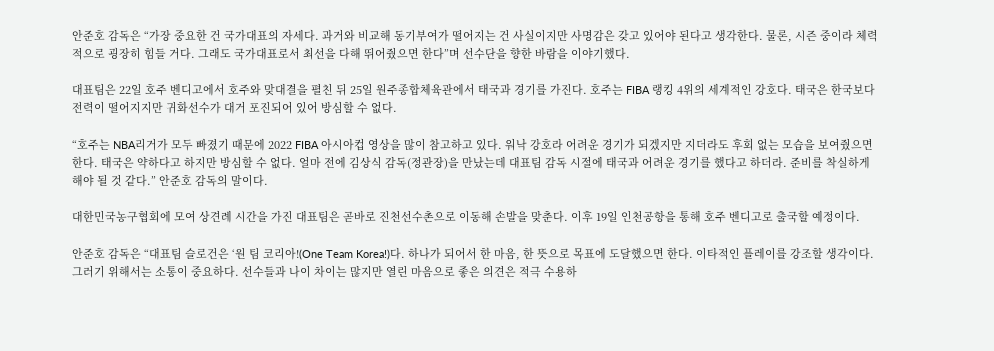안준호 감독은 “가장 중요한 건 국가대표의 자세다. 과거와 비교해 동기부여가 떨어지는 건 사실이지만 사명감은 갖고 있어야 된다고 생각한다. 물론, 시즌 중이라 체력적으로 굉장히 힘들 거다. 그래도 국가대표로서 최선을 다해 뛰어줬으면 한다”며 선수단을 향한 바람을 이야기했다.

대표팀은 22일 호주 벤디고에서 호주와 맞대결을 펼친 뒤 25일 원주종합체육관에서 태국과 경기를 가진다. 호주는 FIBA 랭킹 4위의 세계적인 강호다. 태국은 한국보다 전력이 떨어지지만 귀화선수가 대거 포진되어 있어 방심할 수 없다.

“호주는 NBA리거가 모두 빠졌기 때문에 2022 FIBA 아시아컵 영상을 많이 참고하고 있다. 워낙 강호라 어려운 경기가 되겠지만 지더라도 후회 없는 모습을 보여줬으면 한다. 태국은 약하다고 하지만 방심할 수 없다. 얼마 전에 김상식 감독(정관장)을 만났는데 대표팀 감독 시절에 태국과 어려운 경기를 했다고 하더라. 준비를 착실하게 해야 될 것 같다.” 안준호 감독의 말이다.

대한민국농구협회에 모여 상견례 시간을 가진 대표팀은 곧바로 진천선수촌으로 이동해 손발을 맞춘다. 이후 19일 인천공항을 통해 호주 벤디고로 출국할 예정이다.

안준호 감독은 “대표팀 슬로건은 ‘원 팀 코리아!(One Team Korea!)다. 하나가 되어서 한 마음, 한 뜻으로 목표에 도달했으면 한다. 이타적인 플레이를 강조할 생각이다. 그러기 위해서는 소통이 중요하다. 선수들과 나이 차이는 많지만 열린 마음으로 좋은 의견은 적극 수용하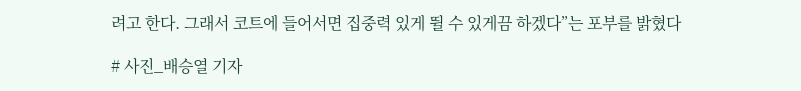려고 한다. 그래서 코트에 들어서면 집중력 있게 뛸 수 있게끔 하겠다”는 포부를 밝혔다

# 사진_배승열 기자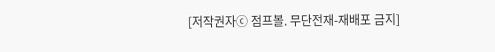[저작권자ⓒ 점프볼. 무단전재-재배포 금지]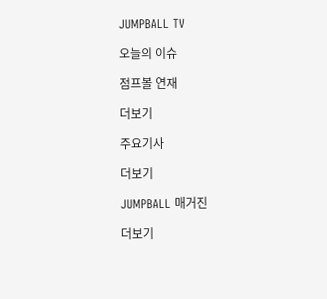JUMPBALL TV

오늘의 이슈

점프볼 연재

더보기

주요기사

더보기

JUMPBALL 매거진

더보기